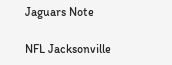Jaguars Note

NFL Jacksonville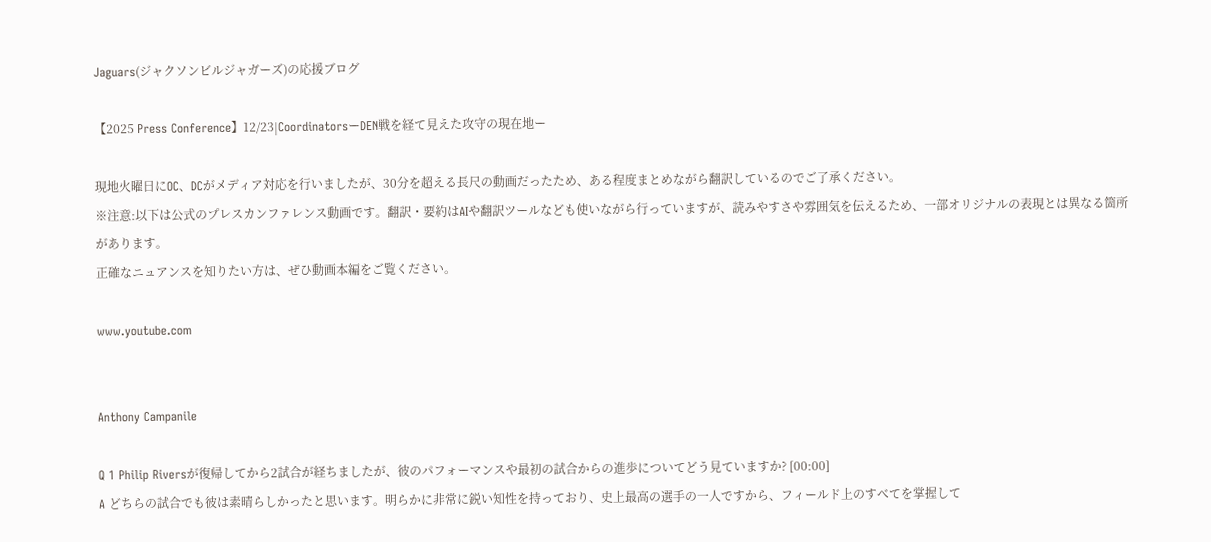Jaguars(ジャクソンビルジャガーズ)の応援ブログ

【2025 Press Conference】12/23|CoordinatorsーDEN戦を経て見えた攻守の現在地ー

現地火曜日にOC、DCがメディア対応を行いましたが、30分を超える長尺の動画だったため、ある程度まとめながら翻訳しているのでご了承ください。
※注意:以下は公式のプレスカンファレンス動画です。翻訳・要約はAIや翻訳ツールなども使いながら行っていますが、読みやすさや雰囲気を伝えるため、一部オリジナルの表現とは異なる箇所があります。
正確なニュアンスを知りたい方は、ぜひ動画本編をご覧ください。

www.youtube.com


Anthony Campanile

Q 1 Philip Riversが復帰してから2試合が経ちましたが、彼のパフォーマンスや最初の試合からの進歩についてどう見ていますか? [00:00]
A どちらの試合でも彼は素晴らしかったと思います。明らかに非常に鋭い知性を持っており、史上最高の選手の一人ですから、フィールド上のすべてを掌握して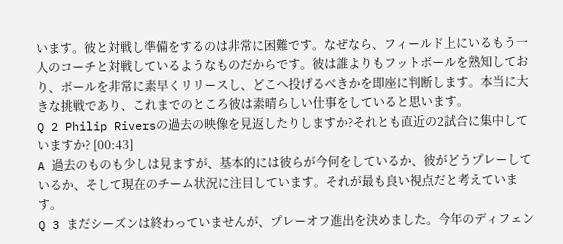います。彼と対戦し準備をするのは非常に困難です。なぜなら、フィールド上にいるもう一人のコーチと対戦しているようなものだからです。彼は誰よりもフットボールを熟知しており、ボールを非常に素早くリリースし、どこへ投げるべきかを即座に判断します。本当に大きな挑戦であり、これまでのところ彼は素晴らしい仕事をしていると思います。
Q 2 Philip Riversの過去の映像を見返したりしますか?それとも直近の2試合に集中していますか? [00:43]
A 過去のものも少しは見ますが、基本的には彼らが今何をしているか、彼がどうプレーしているか、そして現在のチーム状況に注目しています。それが最も良い視点だと考えています。
Q 3 まだシーズンは終わっていませんが、プレーオフ進出を決めました。今年のディフェン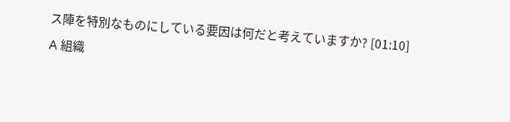ス陣を特別なものにしている要因は何だと考えていますか? [01:10]
A 組織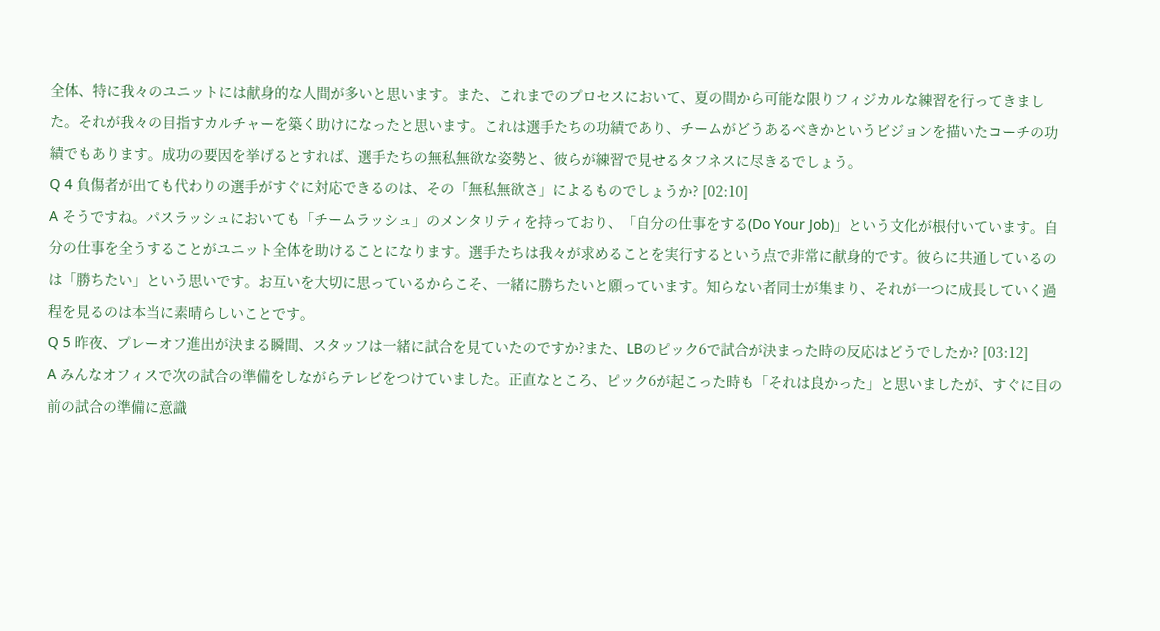全体、特に我々のユニットには献身的な人間が多いと思います。また、これまでのプロセスにおいて、夏の間から可能な限りフィジカルな練習を行ってきました。それが我々の目指すカルチャーを築く助けになったと思います。これは選手たちの功績であり、チームがどうあるべきかというビジョンを描いたコーチの功績でもあります。成功の要因を挙げるとすれば、選手たちの無私無欲な姿勢と、彼らが練習で見せるタフネスに尽きるでしょう。
Q 4 負傷者が出ても代わりの選手がすぐに対応できるのは、その「無私無欲さ」によるものでしょうか? [02:10]
A そうですね。パスラッシュにおいても「チームラッシュ」のメンタリティを持っており、「自分の仕事をする(Do Your Job)」という文化が根付いています。自分の仕事を全うすることがユニット全体を助けることになります。選手たちは我々が求めることを実行するという点で非常に献身的です。彼らに共通しているのは「勝ちたい」という思いです。お互いを大切に思っているからこそ、一緒に勝ちたいと願っています。知らない者同士が集まり、それが一つに成長していく過程を見るのは本当に素晴らしいことです。
Q 5 昨夜、プレーオフ進出が決まる瞬間、スタッフは一緒に試合を見ていたのですか?また、LBのピック6で試合が決まった時の反応はどうでしたか? [03:12]
A みんなオフィスで次の試合の準備をしながらテレビをつけていました。正直なところ、ピック6が起こった時も「それは良かった」と思いましたが、すぐに目の前の試合の準備に意識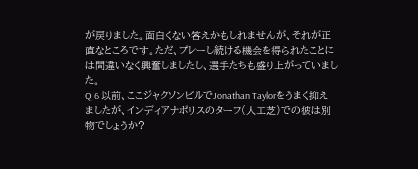が戻りました。面白くない答えかもしれませんが、それが正直なところです。ただ、プレーし続ける機会を得られたことには間違いなく興奮しましたし、選手たちも盛り上がっていました。
Q 6 以前、ここジャクソンビルでJonathan Taylorをうまく抑えましたが、インディアナポリスのターフ(人工芝)での彼は別物でしょうか?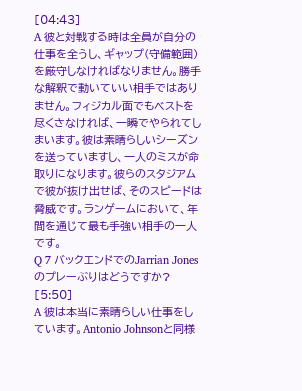[04:43]
A 彼と対戦する時は全員が自分の仕事を全うし、ギャップ(守備範囲)を厳守しなければなりません。勝手な解釈で動いていい相手ではありません。フィジカル面でもベストを尽くさなければ、一瞬でやられてしまいます。彼は素晴らしいシーズンを送っていますし、一人のミスが命取りになります。彼らのスタジアムで彼が抜け出せば、そのスピードは脅威です。ランゲームにおいて、年間を通じて最も手強い相手の一人です。
Q 7 バックエンドでのJarrian Jonesのプレーぶりはどうですか? [5:50]
A 彼は本当に素晴らしい仕事をしています。Antonio Johnsonと同様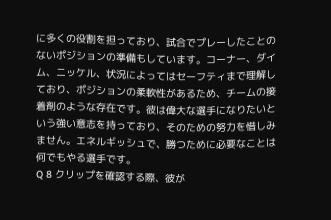に多くの役割を担っており、試合でプレーしたことのないポジションの準備もしています。コーナー、ダイム、ニッケル、状況によってはセーフティまで理解しており、ポジションの柔軟性があるため、チームの接着剤のような存在です。彼は偉大な選手になりたいという強い意志を持っており、そのための努力を惜しみません。エネルギッシュで、勝つために必要なことは何でもやる選手です。
Q 8 クリップを確認する際、彼が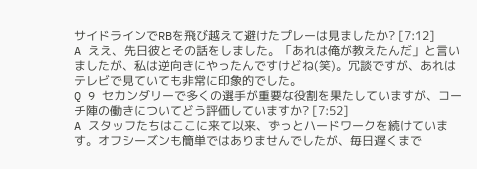サイドラインでRBを飛び越えて避けたプレーは見ましたか? [7:12]
A ええ、先日彼とその話をしました。「あれは俺が教えたんだ」と言いましたが、私は逆向きにやったんですけどね(笑)。冗談ですが、あれはテレビで見ていても非常に印象的でした。
Q 9 セカンダリーで多くの選手が重要な役割を果たしていますが、コーチ陣の働きについてどう評価していますか? [7:52]
A スタッフたちはここに来て以来、ずっとハードワークを続けています。オフシーズンも簡単ではありませんでしたが、毎日遅くまで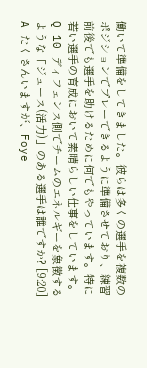働いて準備をしてきました。彼らは多くの選手を複数のポジションでプレーできるように準備させており、練習前後でも選手を助けるために何でもやっています。特に若い選手の育成において素晴らしい仕事をしています。
Q 10 ディフェンス側でチームのエネルギーを象徴するような「ジュース(活力)」のある選手は誰ですか? [9:20]
A たくさんいますが、Foye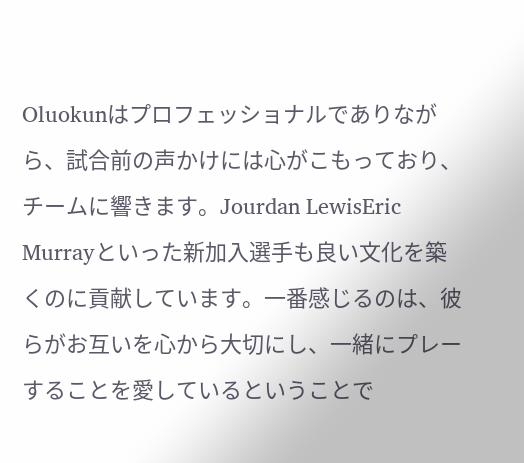Oluokunはプロフェッショナルでありながら、試合前の声かけには心がこもっており、チームに響きます。Jourdan LewisEric Murrayといった新加入選手も良い文化を築くのに貢献しています。一番感じるのは、彼らがお互いを心から大切にし、一緒にプレーすることを愛しているということで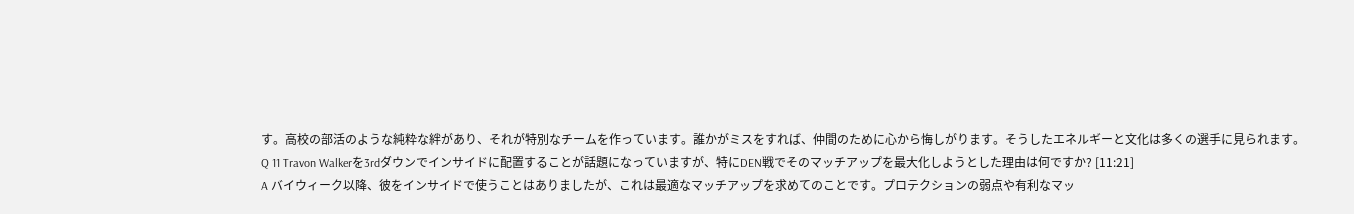す。高校の部活のような純粋な絆があり、それが特別なチームを作っています。誰かがミスをすれば、仲間のために心から悔しがります。そうしたエネルギーと文化は多くの選手に見られます。
Q 11 Travon Walkerを3rdダウンでインサイドに配置することが話題になっていますが、特にDEN戦でそのマッチアップを最大化しようとした理由は何ですか? [11:21]
A バイウィーク以降、彼をインサイドで使うことはありましたが、これは最適なマッチアップを求めてのことです。プロテクションの弱点や有利なマッ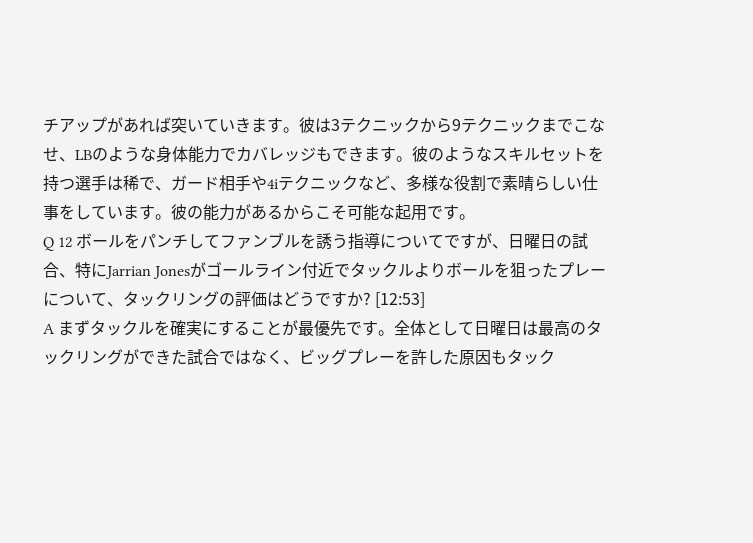チアップがあれば突いていきます。彼は3テクニックから9テクニックまでこなせ、LBのような身体能力でカバレッジもできます。彼のようなスキルセットを持つ選手は稀で、ガード相手や4iテクニックなど、多様な役割で素晴らしい仕事をしています。彼の能力があるからこそ可能な起用です。
Q 12 ボールをパンチしてファンブルを誘う指導についてですが、日曜日の試合、特にJarrian Jonesがゴールライン付近でタックルよりボールを狙ったプレーについて、タックリングの評価はどうですか? [12:53]
A まずタックルを確実にすることが最優先です。全体として日曜日は最高のタックリングができた試合ではなく、ビッグプレーを許した原因もタック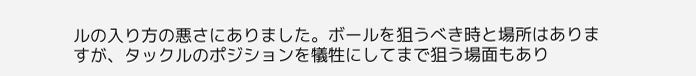ルの入り方の悪さにありました。ボールを狙うべき時と場所はありますが、タックルのポジションを犠牲にしてまで狙う場面もあり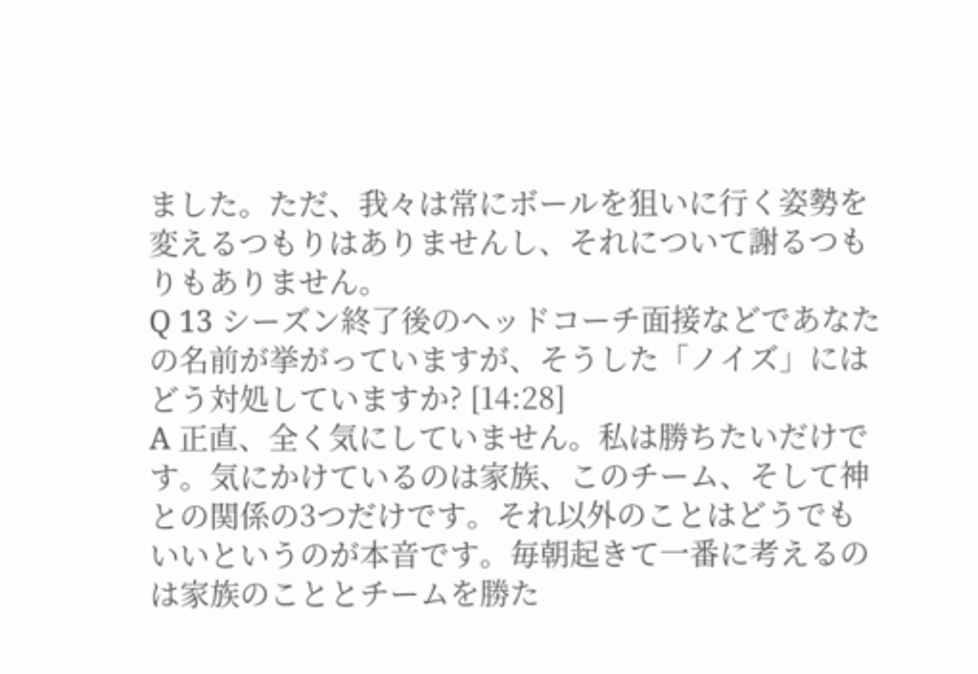ました。ただ、我々は常にボールを狙いに行く姿勢を変えるつもりはありませんし、それについて謝るつもりもありません。
Q 13 シーズン終了後のヘッドコーチ面接などであなたの名前が挙がっていますが、そうした「ノイズ」にはどう対処していますか? [14:28]
A 正直、全く気にしていません。私は勝ちたいだけです。気にかけているのは家族、このチーム、そして神との関係の3つだけです。それ以外のことはどうでもいいというのが本音です。毎朝起きて一番に考えるのは家族のこととチームを勝た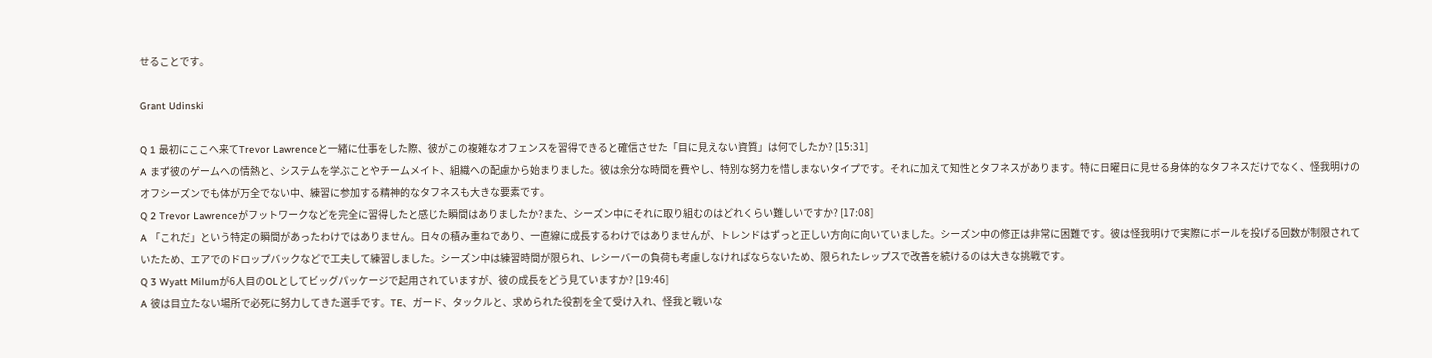せることです。

Grant Udinski

Q 1 最初にここへ来てTrevor Lawrenceと一緒に仕事をした際、彼がこの複雑なオフェンスを習得できると確信させた「目に見えない資質」は何でしたか? [15:31]
A まず彼のゲームへの情熱と、システムを学ぶことやチームメイト、組織への配慮から始まりました。彼は余分な時間を費やし、特別な努力を惜しまないタイプです。それに加えて知性とタフネスがあります。特に日曜日に見せる身体的なタフネスだけでなく、怪我明けのオフシーズンでも体が万全でない中、練習に参加する精神的なタフネスも大きな要素です。
Q 2 Trevor Lawrenceがフットワークなどを完全に習得したと感じた瞬間はありましたか?また、シーズン中にそれに取り組むのはどれくらい難しいですか? [17:08]
A 「これだ」という特定の瞬間があったわけではありません。日々の積み重ねであり、一直線に成長するわけではありませんが、トレンドはずっと正しい方向に向いていました。シーズン中の修正は非常に困難です。彼は怪我明けで実際にボールを投げる回数が制限されていたため、エアでのドロップバックなどで工夫して練習しました。シーズン中は練習時間が限られ、レシーバーの負荷も考慮しなければならないため、限られたレップスで改善を続けるのは大きな挑戦です。
Q 3 Wyatt Milumが6人目のOLとしてビッグパッケージで起用されていますが、彼の成長をどう見ていますか? [19:46]
A 彼は目立たない場所で必死に努力してきた選手です。TE、ガード、タックルと、求められた役割を全て受け入れ、怪我と戦いな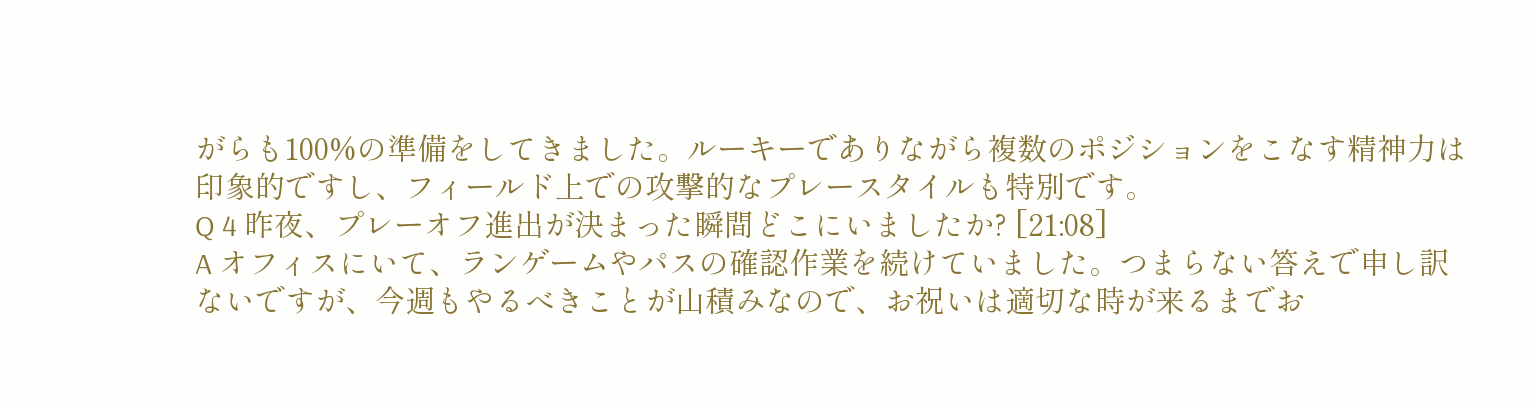がらも100%の準備をしてきました。ルーキーでありながら複数のポジションをこなす精神力は印象的ですし、フィールド上での攻撃的なプレースタイルも特別です。
Q 4 昨夜、プレーオフ進出が決まった瞬間どこにいましたか? [21:08]
A オフィスにいて、ランゲームやパスの確認作業を続けていました。つまらない答えで申し訳ないですが、今週もやるべきことが山積みなので、お祝いは適切な時が来るまでお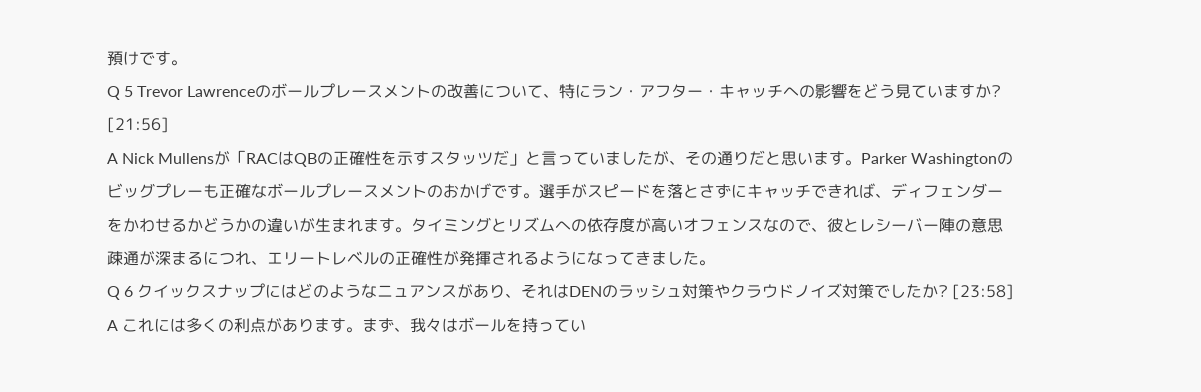預けです。
Q 5 Trevor Lawrenceのボールプレースメントの改善について、特にラン・アフター・キャッチへの影響をどう見ていますか? [21:56]
A Nick Mullensが「RACはQBの正確性を示すスタッツだ」と言っていましたが、その通りだと思います。Parker Washingtonのビッグプレーも正確なボールプレースメントのおかげです。選手がスピードを落とさずにキャッチできれば、ディフェンダーをかわせるかどうかの違いが生まれます。タイミングとリズムへの依存度が高いオフェンスなので、彼とレシーバー陣の意思疎通が深まるにつれ、エリートレベルの正確性が発揮されるようになってきました。
Q 6 クイックスナップにはどのようなニュアンスがあり、それはDENのラッシュ対策やクラウドノイズ対策でしたか? [23:58]
A これには多くの利点があります。まず、我々はボールを持ってい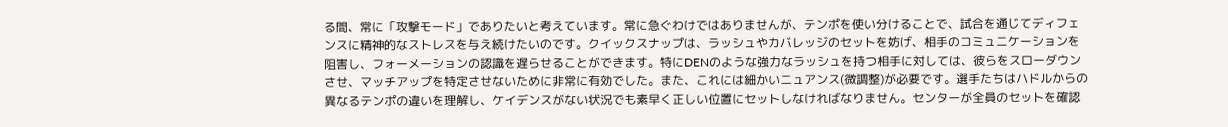る間、常に「攻撃モード」でありたいと考えています。常に急ぐわけではありませんが、テンポを使い分けることで、試合を通じてディフェンスに精神的なストレスを与え続けたいのです。クイックスナップは、ラッシュやカバレッジのセットを妨げ、相手のコミュニケーションを阻害し、フォーメーションの認識を遅らせることができます。特にDENのような強力なラッシュを持つ相手に対しては、彼らをスローダウンさせ、マッチアップを特定させないために非常に有効でした。また、これには細かいニュアンス(微調整)が必要です。選手たちはハドルからの異なるテンポの違いを理解し、ケイデンスがない状況でも素早く正しい位置にセットしなければなりません。センターが全員のセットを確認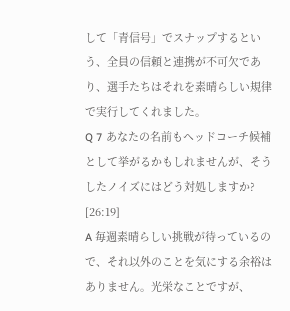して「青信号」でスナップするという、全員の信頼と連携が不可欠であり、選手たちはそれを素晴らしい規律で実行してくれました。
Q 7 あなたの名前もヘッドコーチ候補として挙がるかもしれませんが、そうしたノイズにはどう対処しますか? [26:19]
A 毎週素晴らしい挑戦が待っているので、それ以外のことを気にする余裕はありません。光栄なことですが、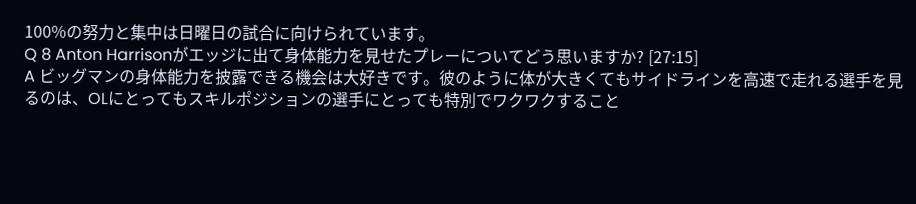100%の努力と集中は日曜日の試合に向けられています。
Q 8 Anton Harrisonがエッジに出て身体能力を見せたプレーについてどう思いますか? [27:15]
A ビッグマンの身体能力を披露できる機会は大好きです。彼のように体が大きくてもサイドラインを高速で走れる選手を見るのは、OLにとってもスキルポジションの選手にとっても特別でワクワクすること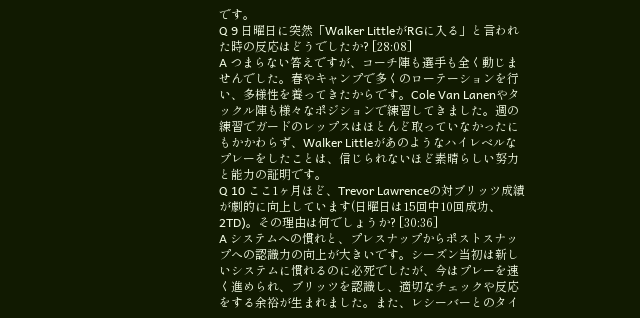です。
Q 9 日曜日に突然「Walker LittleがRGに入る」と言われた時の反応はどうでしたか? [28:08]
A つまらない答えですが、コーチ陣も選手も全く動じませんでした。春やキャンプで多くのローテーションを行い、多様性を養ってきたからです。Cole Van Lanenやタックル陣も様々なポジションで練習してきました。週の練習でガードのレップスはほとんど取っていなかったにもかかわらず、Walker Littleがあのようなハイレベルなプレーをしたことは、信じられないほど素晴らしい努力と能力の証明です。
Q 10 ここ1ヶ月ほど、Trevor Lawrenceの対ブリッツ成績が劇的に向上しています(日曜日は15回中10回成功、2TD)。その理由は何でしょうか? [30:36]
A システムへの慣れと、プレスナップからポストスナップへの認識力の向上が大きいです。シーズン当初は新しいシステムに慣れるのに必死でしたが、今はプレーを速く進められ、ブリッツを認識し、適切なチェックや反応をする余裕が生まれました。また、レシーバーとのタイ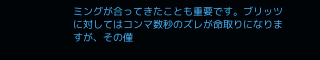ミングが合ってきたことも重要です。ブリッツに対してはコンマ数秒のズレが命取りになりますが、その僅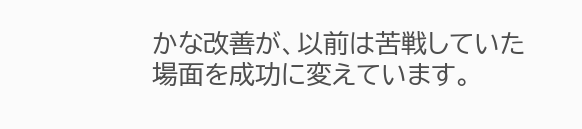かな改善が、以前は苦戦していた場面を成功に変えています。